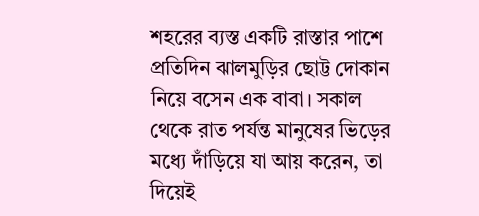শহরের ব্যস্ত একটি রাস্তার পাশে প্রতিদিন ঝালমুড়ির ছোট্ট দোকান নিয়ে বসেন এক বাবা। সকাল থেকে রাত পর্যন্ত মানুষের ভিড়ের মধ্যে দাঁড়িয়ে যা আয় করেন, তা দিয়েই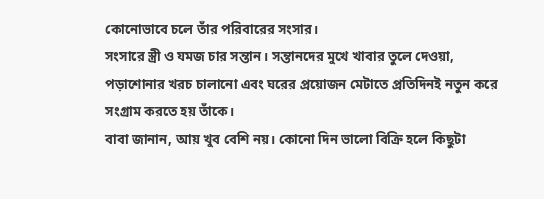কোনোভাবে চলে তাঁর পরিবারের সংসার।
সংসারে স্ত্রী ও যমজ চার সন্তান। সন্তানদের মুখে খাবার তুলে দেওয়া, পড়াশোনার খরচ চালানো এবং ঘরের প্রয়োজন মেটাতে প্রতিদিনই নতুন করে সংগ্রাম করতে হয় তাঁকে।
বাবা জানান, আয় খুব বেশি নয়। কোনো দিন ভালো বিক্রি হলে কিছুটা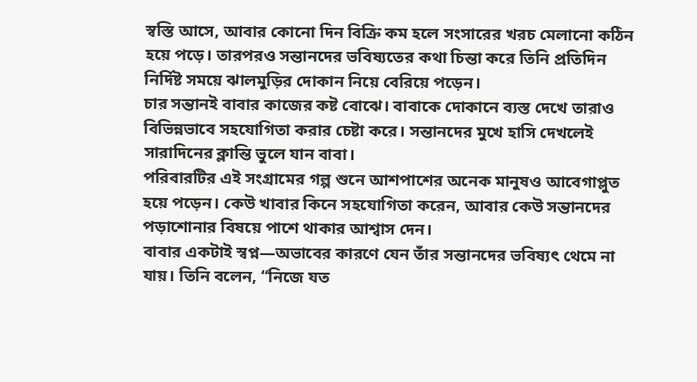স্বস্তি আসে, আবার কোনো দিন বিক্রি কম হলে সংসারের খরচ মেলানো কঠিন হয়ে পড়ে। তারপরও সন্তানদের ভবিষ্যতের কথা চিন্তা করে তিনি প্রতিদিন নির্দিষ্ট সময়ে ঝালমুড়ির দোকান নিয়ে বেরিয়ে পড়েন।
চার সন্তানই বাবার কাজের কষ্ট বোঝে। বাবাকে দোকানে ব্যস্ত দেখে তারাও বিভিন্নভাবে সহযোগিতা করার চেষ্টা করে। সন্তানদের মুখে হাসি দেখলেই সারাদিনের ক্লান্তি ভুলে যান বাবা।
পরিবারটির এই সংগ্রামের গল্প শুনে আশপাশের অনেক মানুষও আবেগাপ্লুত হয়ে পড়েন। কেউ খাবার কিনে সহযোগিতা করেন, আবার কেউ সন্তানদের পড়াশোনার বিষয়ে পাশে থাকার আশ্বাস দেন।
বাবার একটাই স্বপ্ন—অভাবের কারণে যেন তাঁর সন্তানদের ভবিষ্যৎ থেমে না যায়। তিনি বলেন, “নিজে যত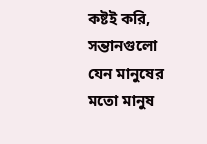কষ্টই করি, সন্তানগুলো যেন মানুষের মতো মানুষ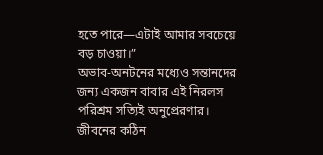হতে পারে—এটাই আমার সবচেয়ে বড় চাওয়া।”
অভাব-অনটনের মধ্যেও সন্তানদের জন্য একজন বাবার এই নিরলস পরিশ্রম সত্যিই অনুপ্রেরণার। জীবনের কঠিন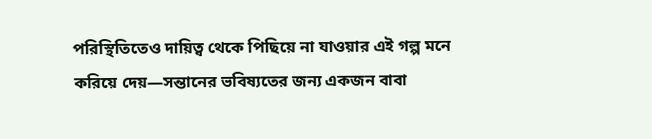পরিস্থিতিতেও দায়িত্ব থেকে পিছিয়ে না যাওয়ার এই গল্প মনে করিয়ে দেয়—সন্তানের ভবিষ্যতের জন্য একজন বাবা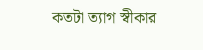কতটা ত্যাগ স্বীকার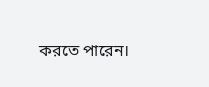করতে পারেন।